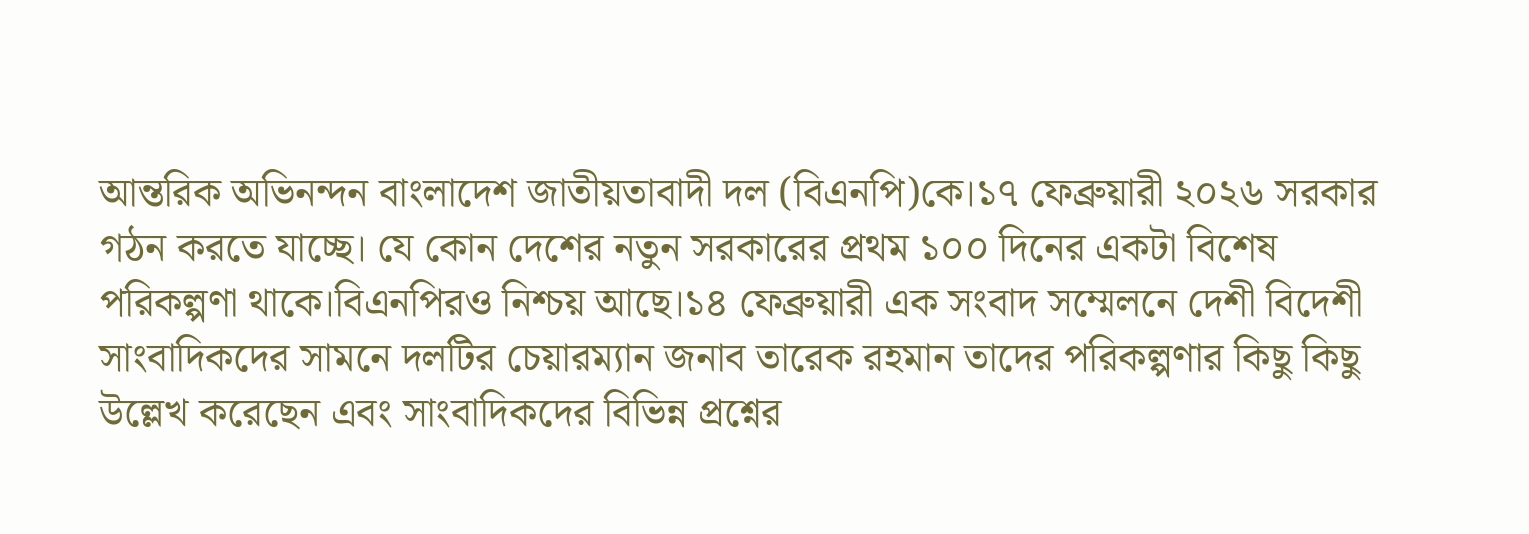আন্তরিক অভিনন্দন বাংলাদেশ জাতীয়তাবাদী দল (বিএনপি)কে।১৭ ফেব্রুয়ারী ২০২৬ সরকার গঠন করতে যাচ্ছে। যে কোন দেশের নতুন সরকারের প্রথম ১০০ দিনের একটা বিশেষ পরিকল্পণা থাকে।বিএনপিরও নিশ্চয় আছে।১৪ ফেব্রুয়ারী এক সংবাদ সম্মেলনে দেশী বিদেশী সাংবাদিকদের সামনে দলটির চেয়ারম্যান জনাব তারেক রহমান তাদের পরিকল্পণার কিছু কিছু উল্লেখ করেছেন এবং সাংবাদিকদের বিভিন্ন প্রশ্নের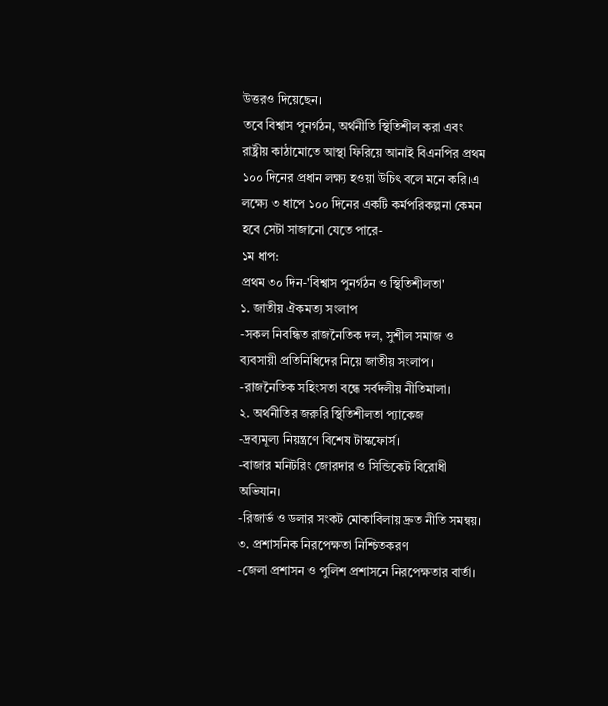উত্তরও দিয়েছেন।
তবে বিশ্বাস পুনর্গঠন, অর্থনীতি স্থিতিশীল করা এবং রাষ্ট্রীয় কাঠামোতে আস্থা ফিরিয়ে আনাই বিএনপির প্রথম ১০০ দিনের প্রধান লক্ষ্য হওয়া উচিৎ বলে মনে করি।এ লক্ষ্যে ৩ ধাপে ১০০ দিনের একটি কর্মপরিকল্পনা কেমন হবে সেটা সাজানো যেতে পারে-
১ম ধাপ:
প্রথম ৩০ দিন-'বিশ্বাস পুনর্গঠন ও স্থিতিশীলতা'
১. জাতীয় ঐকমত্য সংলাপ
-সকল নিবন্ধিত রাজনৈতিক দল, সুশীল সমাজ ও ব্যবসায়ী প্রতিনিধিদের নিয়ে জাতীয় সংলাপ।
-রাজনৈতিক সহিংসতা বন্ধে সর্বদলীয় নীতিমালা।
২. অর্থনীতির জরুরি স্থিতিশীলতা প্যাকেজ
-দ্রব্যমূল্য নিয়ন্ত্রণে বিশেষ টাস্কফোর্স।
-বাজার মনিটরিং জোরদার ও সিন্ডিকেট বিরোধী অভিযান।
-রিজার্ভ ও ডলার সংকট মোকাবিলায় দ্রুত নীতি সমন্বয়।
৩. প্রশাসনিক নিরপেক্ষতা নিশ্চিতকরণ
-জেলা প্রশাসন ও পুলিশ প্রশাসনে নিরপেক্ষতার বার্তা।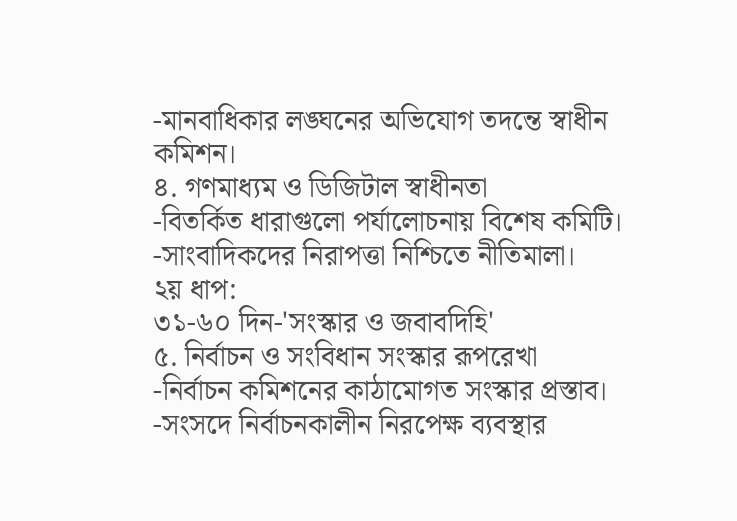-মানবাধিকার লঙ্ঘনের অভিযোগ তদন্তে স্বাধীন কমিশন।
৪. গণমাধ্যম ও ডিজিটাল স্বাধীনতা
-বিতর্কিত ধারাগুলো পর্যালোচনায় বিশেষ কমিটি।
-সাংবাদিকদের নিরাপত্তা নিশ্চিতে নীতিমালা।
২য় ধাপ:
৩১-৬০ দিন-'সংস্কার ও জবাবদিহি'
৫. নির্বাচন ও সংবিধান সংস্কার রূপরেখা
-নির্বাচন কমিশনের কাঠামোগত সংস্কার প্রস্তাব।
-সংসদে নির্বাচনকালীন নিরপেক্ষ ব্যবস্থার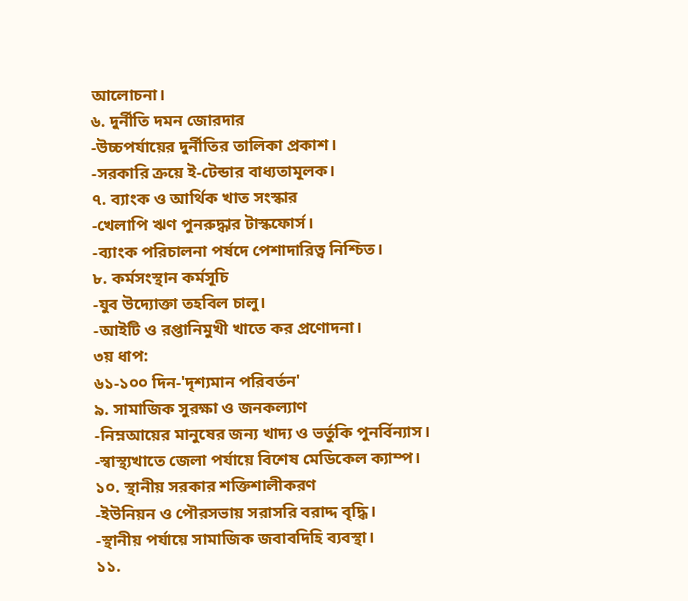আলোচনা।
৬. দুর্নীতি দমন জোরদার
-উচ্চপর্যায়ের দুর্নীতির তালিকা প্রকাশ।
-সরকারি ক্রয়ে ই-টেন্ডার বাধ্যতামূলক।
৭. ব্যাংক ও আর্থিক খাত সংস্কার
-খেলাপি ঋণ পুনরুদ্ধার টাস্কফোর্স।
-ব্যাংক পরিচালনা পর্ষদে পেশাদারিত্ব নিশ্চিত।
৮. কর্মসংস্থান কর্মসূচি
-যুব উদ্যোক্তা তহবিল চালু।
-আইটি ও রপ্তানিমুখী খাতে কর প্রণোদনা।
৩য় ধাপ:
৬১-১০০ দিন-'দৃশ্যমান পরিবর্তন'
৯. সামাজিক সুরক্ষা ও জনকল্যাণ
-নিম্নআয়ের মানুষের জন্য খাদ্য ও ভর্তুকি পুনর্বিন্যাস।
-স্বাস্থ্যখাতে জেলা পর্যায়ে বিশেষ মেডিকেল ক্যাম্প।
১০. স্থানীয় সরকার শক্তিশালীকরণ
-ইউনিয়ন ও পৌরসভায় সরাসরি বরাদ্দ বৃদ্ধি।
-স্থানীয় পর্যায়ে সামাজিক জবাবদিহি ব্যবস্থা।
১১.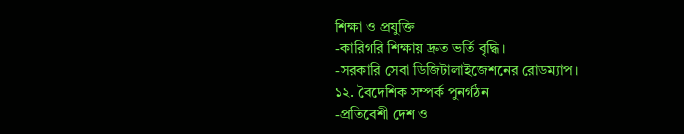শিক্ষা ও প্রযুক্তি
-কারিগরি শিক্ষায় দ্রুত ভর্তি বৃদ্ধি।
-সরকারি সেবা ডিজিটালাইজেশনের রোডম্যাপ।
১২. বৈদেশিক সম্পর্ক পুনর্গঠন
-প্রতিবেশী দেশ ও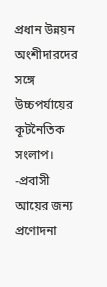প্রধান উন্নয়ন অংশীদারদের সঙ্গে উচ্চপর্যায়ের কূটনৈতিক সংলাপ।
-প্রবাসী আয়ের জন্য প্রণোদনা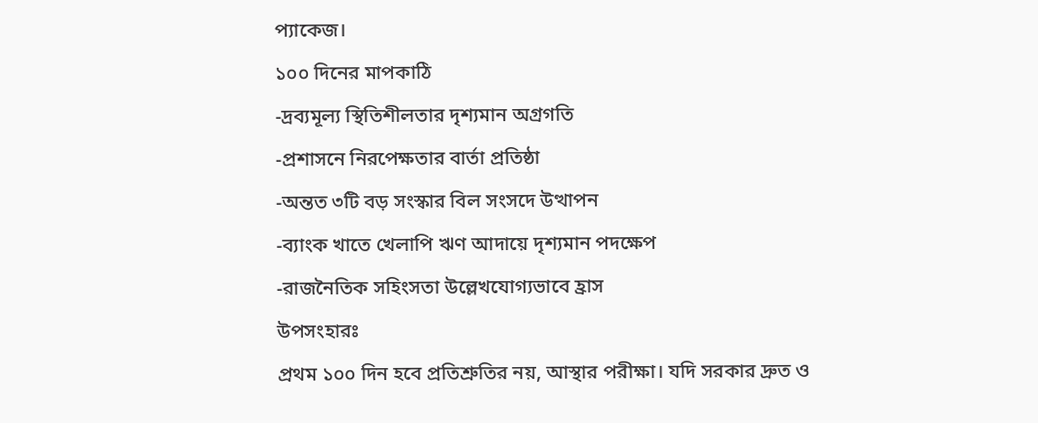প্যাকেজ।
১০০ দিনের মাপকাঠি
-দ্রব্যমূল্য স্থিতিশীলতার দৃশ্যমান অগ্রগতি
-প্রশাসনে নিরপেক্ষতার বার্তা প্রতিষ্ঠা
-অন্তত ৩টি বড় সংস্কার বিল সংসদে উত্থাপন
-ব্যাংক খাতে খেলাপি ঋণ আদায়ে দৃশ্যমান পদক্ষেপ
-রাজনৈতিক সহিংসতা উল্লেখযোগ্যভাবে হ্রাস
উপসংহারঃ
প্রথম ১০০ দিন হবে প্রতিশ্রুতির নয়, আস্থার পরীক্ষা। যদি সরকার দ্রুত ও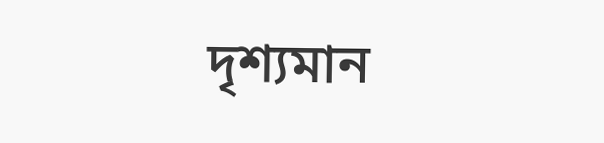দৃশ্যমান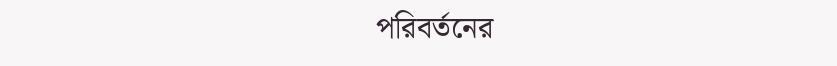পরিবর্তনের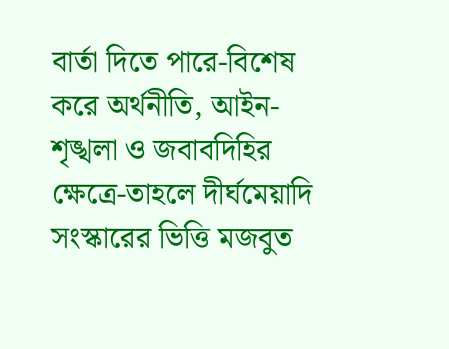বার্তা দিতে পারে-বিশেষ করে অর্থনীতি, আইন-শৃঙ্খলা ও জবাবদিহির ক্ষেত্রে-তাহলে দীর্ঘমেয়াদি সংস্কারের ভিত্তি মজবুত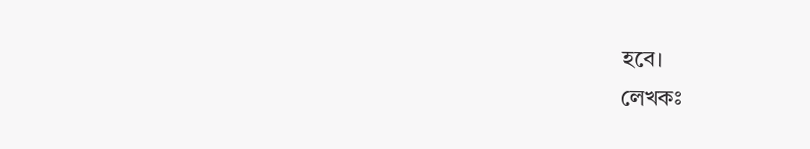হবে।
লেখকঃ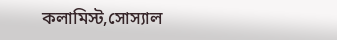কলামিস্ট,সোস্যাল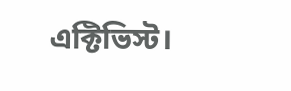এক্টিভিস্ট।